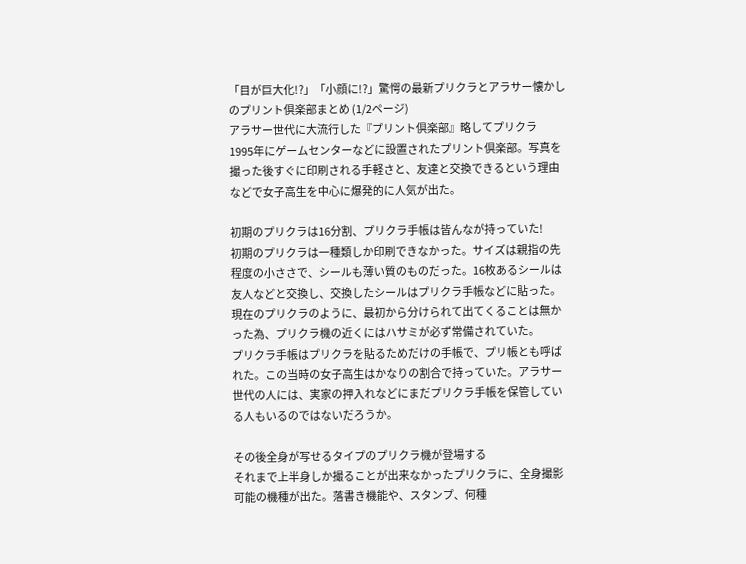「目が巨大化!?」「小顔に!?」驚愕の最新プリクラとアラサー懐かしのプリント倶楽部まとめ (1/2ページ)
アラサー世代に大流行した『プリント倶楽部』略してプリクラ
1995年にゲームセンターなどに設置されたプリント倶楽部。写真を撮った後すぐに印刷される手軽さと、友達と交換できるという理由などで女子高生を中心に爆発的に人気が出た。

初期のプリクラは16分割、プリクラ手帳は皆んなが持っていた!
初期のプリクラは一種類しか印刷できなかった。サイズは親指の先程度の小ささで、シールも薄い質のものだった。16枚あるシールは友人などと交換し、交換したシールはプリクラ手帳などに貼った。
現在のプリクラのように、最初から分けられて出てくることは無かった為、プリクラ機の近くにはハサミが必ず常備されていた。
プリクラ手帳はプリクラを貼るためだけの手帳で、プリ帳とも呼ばれた。この当時の女子高生はかなりの割合で持っていた。アラサー世代の人には、実家の押入れなどにまだプリクラ手帳を保管している人もいるのではないだろうか。

その後全身が写せるタイプのプリクラ機が登場する
それまで上半身しか撮ることが出来なかったプリクラに、全身撮影可能の機種が出た。落書き機能や、スタンプ、何種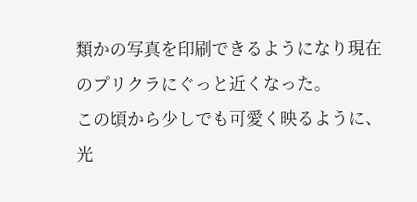類かの写真を印刷できるようになり現在のプリクラにぐっと近くなった。
この頃から少しでも可愛く映るように、光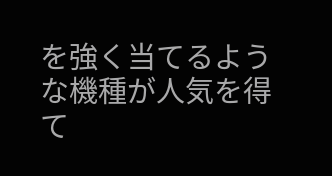を強く当てるような機種が人気を得て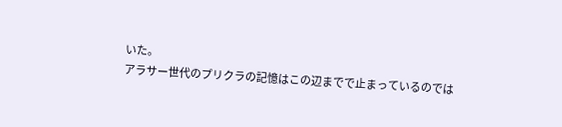いた。
アラサー世代のプリクラの記憶はこの辺までで止まっているのでは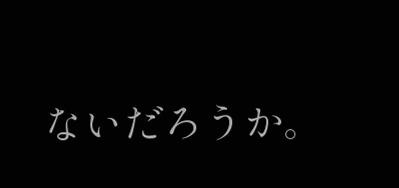ないだろうか。